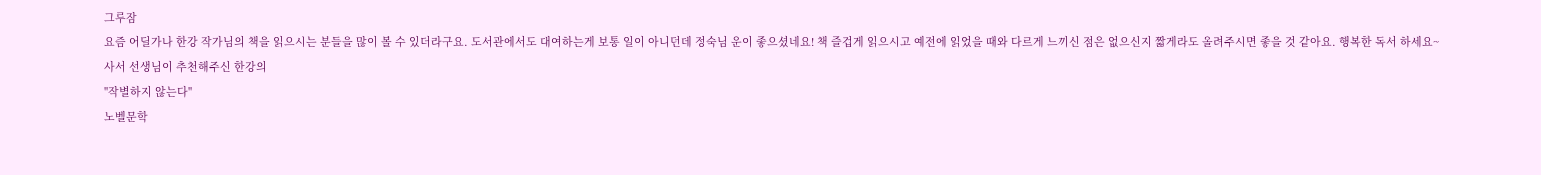그루잠
요즘 어딜가나 한강 작가님의 책을 읽으시는 분들을 많이 볼 수 있더라구요. 도서관에서도 대여하는게 보통 일이 아니던데 정숙님 운이 좋으셨네요! 책 즐겁게 읽으시고 예전에 읽었을 때와 다르게 느끼신 점은 없으신지 짧게라도 올려주시면 좋을 것 같아요. 행복한 독서 하세요~
사서 선생님이 추천해주신 한강의
"작별하지 않는다"
노벨문학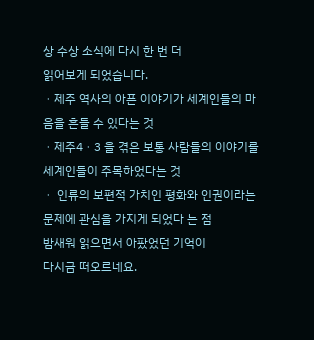상 수상 소식에 다시 한 번 더
읽어보게 되었습니다.
ㆍ제주 역사의 아픈 이야기가 세계인들의 마음을 흔들 수 있다는 것
ㆍ제주4ㆍ3 을 겪은 보통 사람들의 이야기를 세계인들이 주목하었다는 것
ㆍ 인류의 보편적 가치인 평화와 인권이라는 문제에 관심을 가지게 되었다 는 점
밤새워 읽으면서 아팠었던 기억이
다시금 떠오르네요.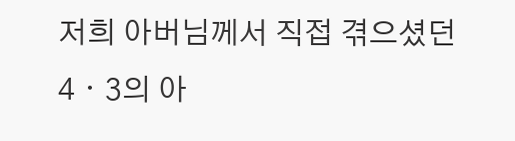저희 아버님께서 직접 겪으셨던
4ㆍ3의 아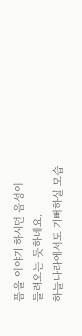픔을 이야기 하시던 음성이
들려오는 듯하네요.
하늘나라에서도 기뻐하실 모습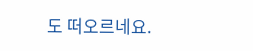도 떠오르네요.